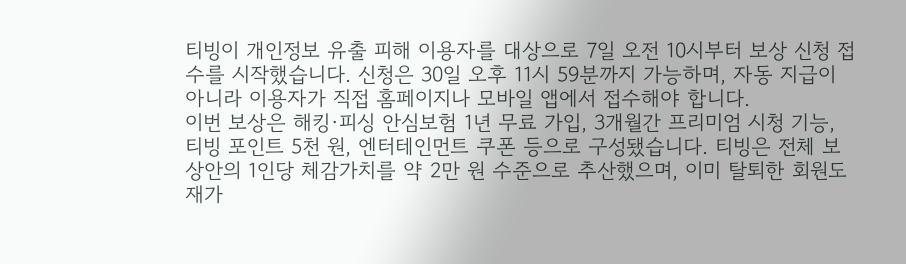티빙이 개인정보 유출 피해 이용자를 대상으로 7일 오전 10시부터 보상 신청 접수를 시작했습니다. 신청은 30일 오후 11시 59분까지 가능하며, 자동 지급이 아니라 이용자가 직접 홈페이지나 모바일 앱에서 접수해야 합니다.
이번 보상은 해킹·피싱 안심보험 1년 무료 가입, 3개월간 프리미엄 시청 기능, 티빙 포인트 5천 원, 엔터테인먼트 쿠폰 등으로 구성됐습니다. 티빙은 전체 보상안의 1인당 체감가치를 약 2만 원 수준으로 추산했으며, 이미 탈퇴한 회원도 재가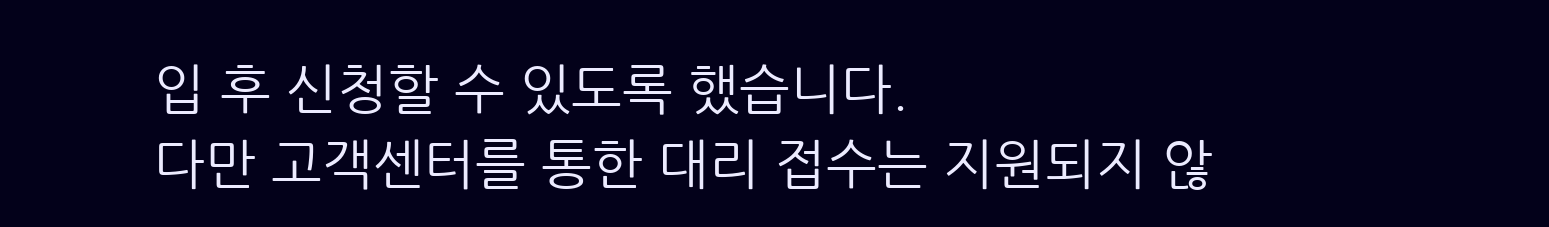입 후 신청할 수 있도록 했습니다.
다만 고객센터를 통한 대리 접수는 지원되지 않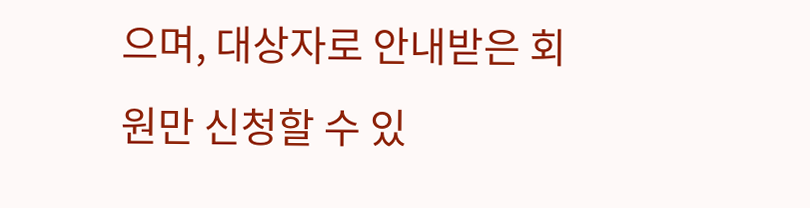으며, 대상자로 안내받은 회원만 신청할 수 있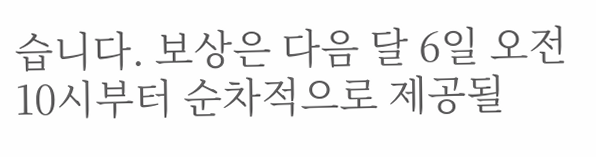습니다. 보상은 다음 달 6일 오전 10시부터 순차적으로 제공될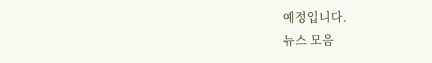예정입니다.
뉴스 모음